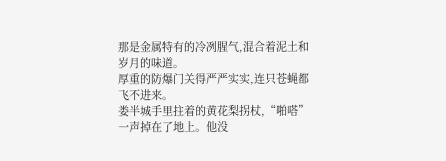那是金属特有的冷冽腥气,混合着泥土和岁月的味道。
厚重的防爆门关得严严实实,连只苍蝇都飞不进来。
娄半城手里拄着的黄花梨拐杖,“啪嗒”一声掉在了地上。他没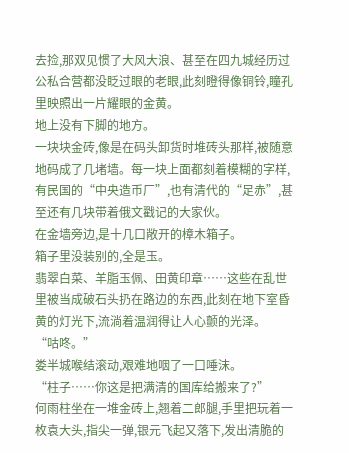去捡,那双见惯了大风大浪、甚至在四九城经历过公私合营都没眨过眼的老眼,此刻瞪得像铜铃,瞳孔里映照出一片耀眼的金黄。
地上没有下脚的地方。
一块块金砖,像是在码头卸货时堆砖头那样,被随意地码成了几堵墙。每一块上面都刻着模糊的字样,有民国的“中央造币厂”,也有清代的“足赤”,甚至还有几块带着俄文戳记的大家伙。
在金墙旁边,是十几口敞开的樟木箱子。
箱子里没装别的,全是玉。
翡翠白菜、羊脂玉佩、田黄印章……这些在乱世里被当成破石头扔在路边的东西,此刻在地下室昏黄的灯光下,流淌着温润得让人心颤的光泽。
“咕咚。”
娄半城喉结滚动,艰难地咽了一口唾沫。
“柱子……你这是把满清的国库给搬来了?”
何雨柱坐在一堆金砖上,翘着二郎腿,手里把玩着一枚袁大头,指尖一弹,银元飞起又落下,发出清脆的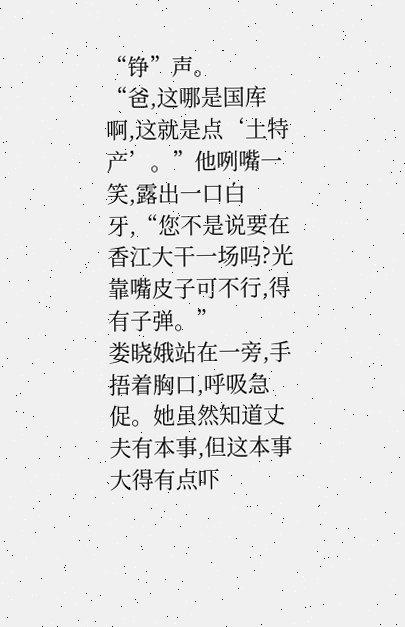“铮”声。
“爸,这哪是国库啊,这就是点‘土特产’。”他咧嘴一笑,露出一口白牙,“您不是说要在香江大干一场吗?光靠嘴皮子可不行,得有子弹。”
娄晓娥站在一旁,手捂着胸口,呼吸急促。她虽然知道丈夫有本事,但这本事大得有点吓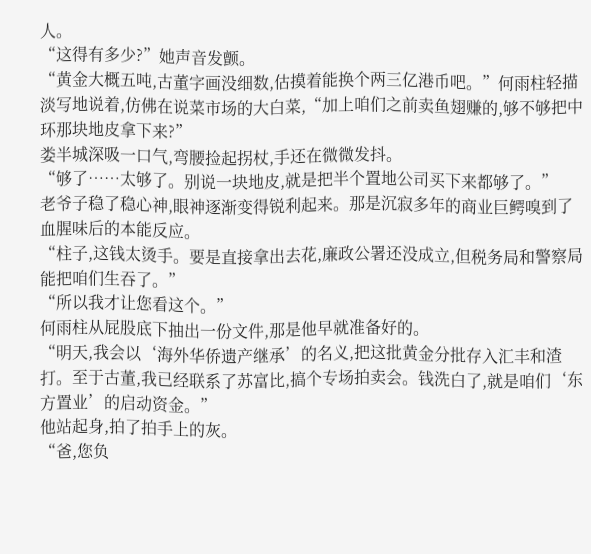人。
“这得有多少?”她声音发颤。
“黄金大概五吨,古董字画没细数,估摸着能换个两三亿港币吧。”何雨柱轻描淡写地说着,仿佛在说菜市场的大白菜,“加上咱们之前卖鱼翅赚的,够不够把中环那块地皮拿下来?”
娄半城深吸一口气,弯腰捡起拐杖,手还在微微发抖。
“够了……太够了。别说一块地皮,就是把半个置地公司买下来都够了。”
老爷子稳了稳心神,眼神逐渐变得锐利起来。那是沉寂多年的商业巨鳄嗅到了血腥味后的本能反应。
“柱子,这钱太烫手。要是直接拿出去花,廉政公署还没成立,但税务局和警察局能把咱们生吞了。”
“所以我才让您看这个。”
何雨柱从屁股底下抽出一份文件,那是他早就准备好的。
“明天,我会以‘海外华侨遗产继承’的名义,把这批黄金分批存入汇丰和渣打。至于古董,我已经联系了苏富比,搞个专场拍卖会。钱洗白了,就是咱们‘东方置业’的启动资金。”
他站起身,拍了拍手上的灰。
“爸,您负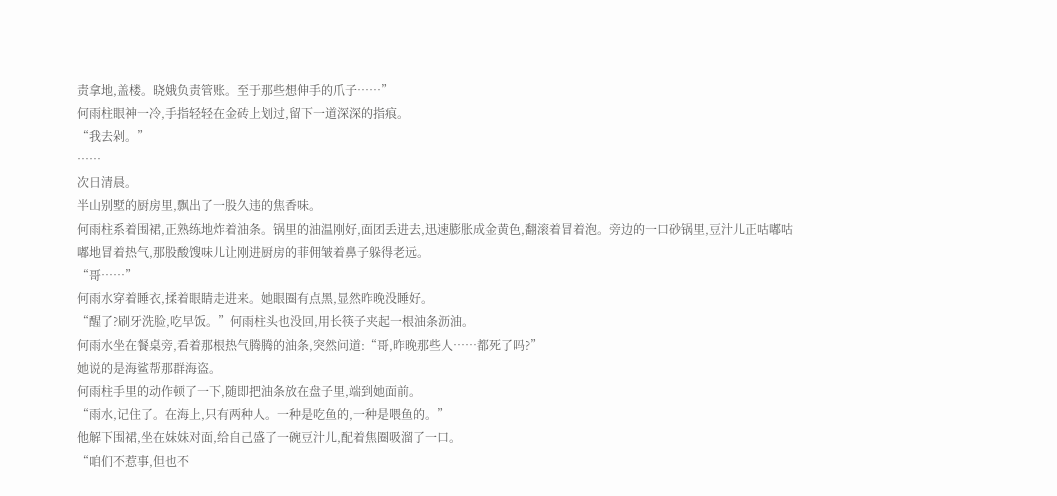责拿地,盖楼。晓娥负责管账。至于那些想伸手的爪子……”
何雨柱眼神一冷,手指轻轻在金砖上划过,留下一道深深的指痕。
“我去剁。”
……
次日清晨。
半山别墅的厨房里,飘出了一股久违的焦香味。
何雨柱系着围裙,正熟练地炸着油条。锅里的油温刚好,面团丢进去,迅速膨胀成金黄色,翻滚着冒着泡。旁边的一口砂锅里,豆汁儿正咕嘟咕嘟地冒着热气,那股酸馊味儿让刚进厨房的菲佣皱着鼻子躲得老远。
“哥……”
何雨水穿着睡衣,揉着眼睛走进来。她眼圈有点黑,显然昨晚没睡好。
“醒了?刷牙洗脸,吃早饭。”何雨柱头也没回,用长筷子夹起一根油条沥油。
何雨水坐在餐桌旁,看着那根热气腾腾的油条,突然问道:“哥,昨晚那些人……都死了吗?”
她说的是海鲨帮那群海盗。
何雨柱手里的动作顿了一下,随即把油条放在盘子里,端到她面前。
“雨水,记住了。在海上,只有两种人。一种是吃鱼的,一种是喂鱼的。”
他解下围裙,坐在妹妹对面,给自己盛了一碗豆汁儿,配着焦圈吸溜了一口。
“咱们不惹事,但也不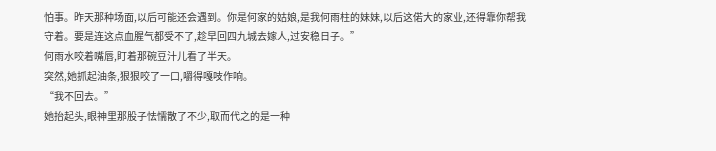怕事。昨天那种场面,以后可能还会遇到。你是何家的姑娘,是我何雨柱的妹妹,以后这偌大的家业,还得靠你帮我守着。要是连这点血腥气都受不了,趁早回四九城去嫁人,过安稳日子。”
何雨水咬着嘴唇,盯着那碗豆汁儿看了半天。
突然,她抓起油条,狠狠咬了一口,嚼得嘎吱作响。
“我不回去。”
她抬起头,眼神里那股子怯懦散了不少,取而代之的是一种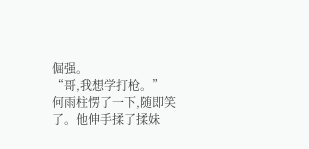倔强。
“哥,我想学打枪。”
何雨柱愣了一下,随即笑了。他伸手揉了揉妹